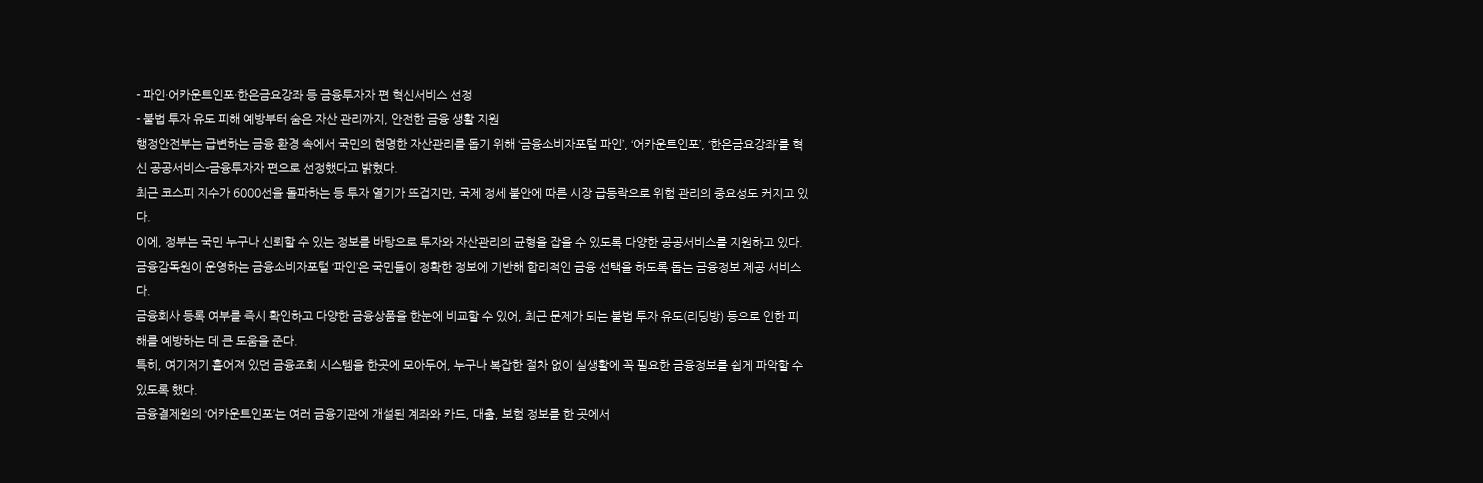- 파인·어카운트인포·한은금요강좌 등 금융투자자 편 혁신서비스 선정
- 불법 투자 유도 피해 예방부터 숨은 자산 관리까지, 안전한 금융 생활 지원
행정안전부는 급변하는 금융 환경 속에서 국민의 현명한 자산관리를 돕기 위해 ‘금융소비자포털 파인’, ‘어카운트인포’, ‘한은금요강좌’를 혁신 공공서비스-금융투자자 편으로 선정했다고 밝혔다.
최근 코스피 지수가 6000선을 돌파하는 등 투자 열기가 뜨겁지만, 국제 정세 불안에 따른 시장 급등락으로 위험 관리의 중요성도 커지고 있다.
이에, 정부는 국민 누구나 신뢰할 수 있는 정보를 바탕으로 투자와 자산관리의 균형을 잡을 수 있도록 다양한 공공서비스를 지원하고 있다.
금융감독원이 운영하는 금융소비자포털 ‘파인’은 국민들이 정확한 정보에 기반해 합리적인 금융 선택을 하도록 돕는 금융정보 제공 서비스다.
금융회사 등록 여부를 즉시 확인하고 다양한 금융상품을 한눈에 비교할 수 있어, 최근 문제가 되는 불법 투자 유도(리딩방) 등으로 인한 피해를 예방하는 데 큰 도움을 준다.
특히, 여기저기 흩어져 있던 금융조회 시스템을 한곳에 모아두어, 누구나 복잡한 절차 없이 실생활에 꼭 필요한 금융정보를 쉽게 파악할 수 있도록 했다.
금융결제원의 ‘어카운트인포’는 여러 금융기관에 개설된 계좌와 카드, 대출, 보험 정보를 한 곳에서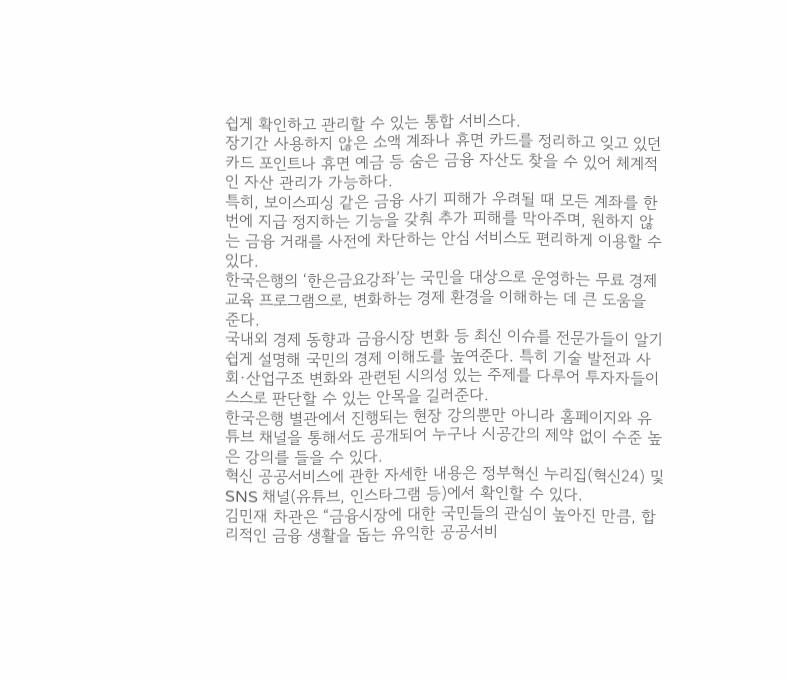쉽게 확인하고 관리할 수 있는 통합 서비스다.
장기간 사용하지 않은 소액 계좌나 휴면 카드를 정리하고 잊고 있던 카드 포인트나 휴면 예금 등 숨은 금융 자산도 찾을 수 있어 체계적인 자산 관리가 가능하다.
특히, 보이스피싱 같은 금융 사기 피해가 우려될 때 모든 계좌를 한 번에 지급 정지하는 기능을 갖춰 추가 피해를 막아주며, 원하지 않는 금융 거래를 사전에 차단하는 안심 서비스도 편리하게 이용할 수 있다.
한국은행의 ‘한은금요강좌’는 국민을 대상으로 운영하는 무료 경제 교육 프로그램으로, 변화하는 경제 환경을 이해하는 데 큰 도움을 준다.
국내외 경제 동향과 금융시장 변화 등 최신 이슈를 전문가들이 알기 쉽게 설명해 국민의 경제 이해도를 높여준다. 특히 기술 발전과 사회·산업구조 변화와 관련된 시의성 있는 주제를 다루어 투자자들이 스스로 판단할 수 있는 안목을 길러준다.
한국은행 별관에서 진행되는 현장 강의뿐만 아니라 홈페이지와 유튜브 채널을 통해서도 공개되어 누구나 시공간의 제약 없이 수준 높은 강의를 들을 수 있다.
혁신 공공서비스에 관한 자세한 내용은 정부혁신 누리집(혁신24) 및 SNS 채널(유튜브, 인스타그램 등)에서 확인할 수 있다.
김민재 차관은 “금융시장에 대한 국민들의 관심이 높아진 만큼, 합리적인 금융 생활을 돕는 유익한 공공서비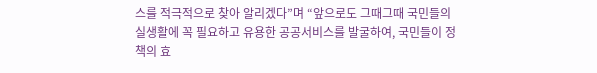스를 적극적으로 찾아 알리겠다”며 “앞으로도 그때그때 국민들의 실생활에 꼭 필요하고 유용한 공공서비스를 발굴하여, 국민들이 정책의 효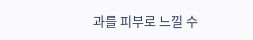과를 피부로 느낄 수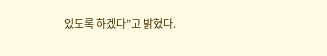있도록 하겠다”고 밝혔다.